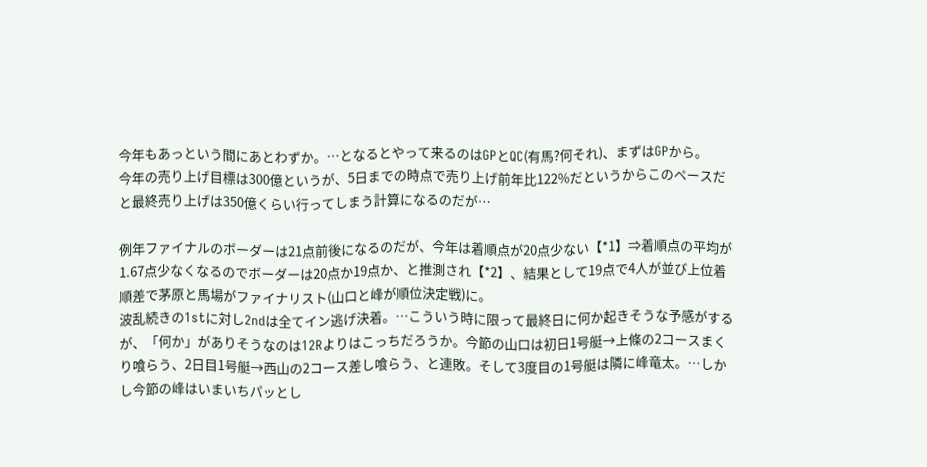今年もあっという間にあとわずか。…となるとやって来るのはGPとQC(有馬?何それ)、まずはGPから。
今年の売り上げ目標は300億というが、5日までの時点で売り上げ前年比122%だというからこのペースだと最終売り上げは350億くらい行ってしまう計算になるのだが…

例年ファイナルのボーダーは21点前後になるのだが、今年は着順点が20点少ない【*1】⇒着順点の平均が1.67点少なくなるのでボーダーは20点か19点か、と推測され【*2】、結果として19点で4人が並び上位着順差で茅原と馬場がファイナリスト(山口と峰が順位決定戦)に。
波乱続きの1stに対し2ndは全てイン逃げ決着。…こういう時に限って最終日に何か起きそうな予感がするが、「何か」がありそうなのは12Rよりはこっちだろうか。今節の山口は初日1号艇→上條の2コースまくり喰らう、2日目1号艇→西山の2コース差し喰らう、と連敗。そして3度目の1号艇は隣に峰竜太。…しかし今節の峰はいまいちパッとし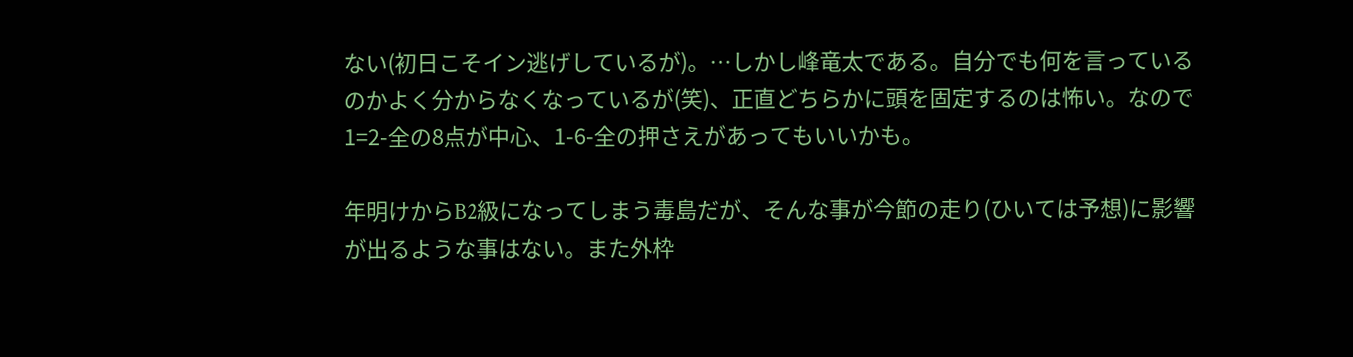ない(初日こそイン逃げしているが)。…しかし峰竜太である。自分でも何を言っているのかよく分からなくなっているが(笑)、正直どちらかに頭を固定するのは怖い。なので1=2-全の8点が中心、1-6-全の押さえがあってもいいかも。

年明けからB2級になってしまう毒島だが、そんな事が今節の走り(ひいては予想)に影響が出るような事はない。また外枠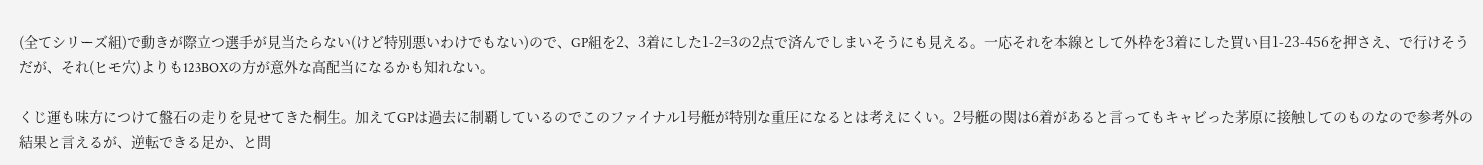(全てシリーズ組)で動きが際立つ選手が見当たらない(けど特別悪いわけでもない)ので、GP組を2、3着にした1-2=3の2点で済んでしまいそうにも見える。一応それを本線として外枠を3着にした買い目1-23-456を押さえ、で行けそうだが、それ(ヒモ穴)よりも123BOXの方が意外な高配当になるかも知れない。

くじ運も味方につけて盤石の走りを見せてきた桐生。加えてGPは過去に制覇しているのでこのファイナル1号艇が特別な重圧になるとは考えにくい。2号艇の関は6着があると言ってもキャビった茅原に接触してのものなので参考外の結果と言えるが、逆転できる足か、と問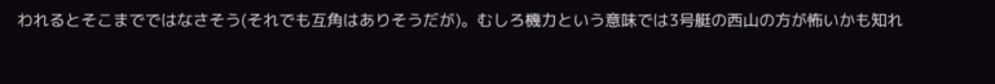われるとそこまでではなさそう(それでも互角はありそうだが)。むしろ機力という意味では3号艇の西山の方が怖いかも知れ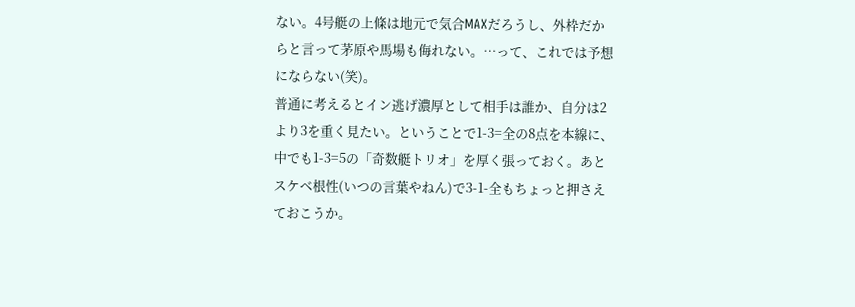ない。4号艇の上條は地元で気合MAXだろうし、外枠だからと言って茅原や馬場も侮れない。…って、これでは予想にならない(笑)。
普通に考えるとイン逃げ濃厚として相手は誰か、自分は2より3を重く見たい。ということで1-3=全の8点を本線に、中でも1-3=5の「奇数艇トリオ」を厚く張っておく。あとスケベ根性(いつの言葉やねん)で3-1-全もちょっと押さえておこうか。